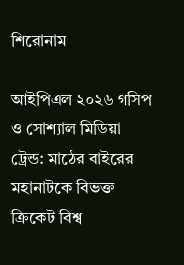শিরোনাম

আইপিএল ২০২৬ গসিপ ও সোশ্যাল মিডিয়া ট্রেন্ড: মাঠের বাইরের মহানাটকে বিভক্ত ক্রিকেট বিশ্ব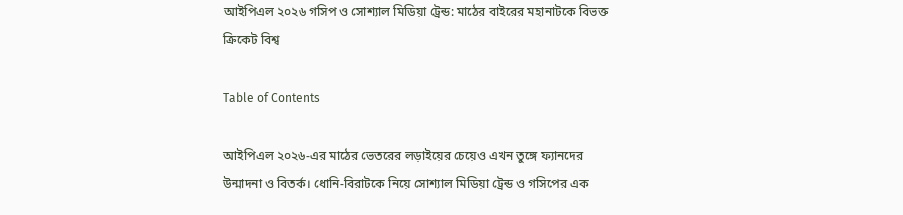আইপিএল ২০২৬ গসিপ ও সোশ্যাল মিডিয়া ট্রেন্ড: মাঠের বাইরের মহানাটকে বিভক্ত ক্রিকেট বিশ্ব

Table of Contents

আইপিএল ২০২৬-এর মাঠের ভেতরের লড়াইয়ের চেয়েও এখন তুঙ্গে ফ্যানদের উন্মাদনা ও বিতর্ক। ধোনি-বিরাটকে নিয়ে সোশ্যাল মিডিয়া ট্রেন্ড ও গসিপের এক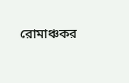রোমাঞ্চকর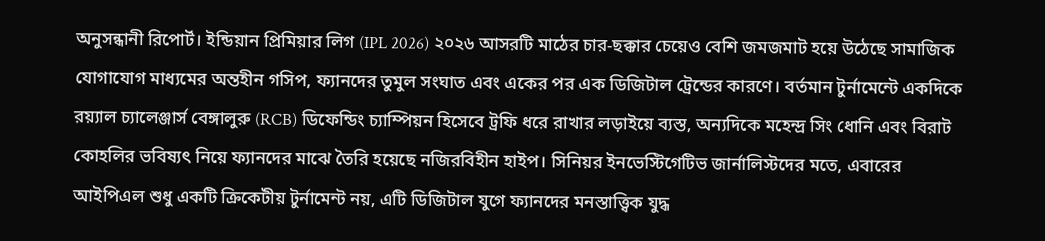অনুসন্ধানী রিপোর্ট। ইন্ডিয়ান প্রিমিয়ার লিগ (IPL 2026) ২০২৬ আসরটি মাঠের চার-ছক্কার চেয়েও বেশি জমজমাট হয়ে উঠেছে সামাজিক যোগাযোগ মাধ্যমের অন্তহীন গসিপ, ফ্যানদের তুমুল সংঘাত এবং একের পর এক ডিজিটাল ট্রেন্ডের কারণে। বর্তমান টুর্নামেন্টে একদিকে রয়্যাল চ্যালেঞ্জার্স বেঙ্গালুরু (RCB) ডিফেন্ডিং চ্যাম্পিয়ন হিসেবে ট্রফি ধরে রাখার লড়াইয়ে ব্যস্ত, অন্যদিকে মহেন্দ্র সিং ধোনি এবং বিরাট কোহলির ভবিষ্যৎ নিয়ে ফ্যানদের মাঝে তৈরি হয়েছে নজিরবিহীন হাইপ। সিনিয়র ইনভেস্টিগেটিভ জার্নালিস্টদের মতে, এবারের আইপিএল শুধু একটি ক্রিকেটীয় টুর্নামেন্ট নয়, এটি ডিজিটাল যুগে ফ্যানদের মনস্তাত্ত্বিক যুদ্ধ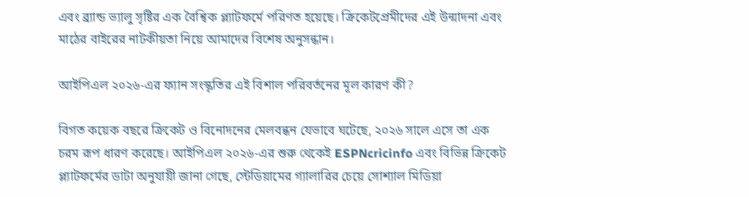এবং ব্র্যান্ড ভ্যালু সৃষ্টির এক বৈশ্বিক প্ল্যাটফর্মে পরিণত হয়েছে। ক্রিকেটপ্রেমীদের এই উন্মাদনা এবং মাঠের বাইরের নাটকীয়তা নিয়ে আমাদের বিশেষ অনুসন্ধান।

আইপিএল ২০২৬-এর ফ্যান সংস্কৃতির এই বিশাল পরিবর্তনের মূল কারণ কী?

বিগত কয়েক বছরে ক্রিকেট ও বিনোদনের মেলবন্ধন যেভাবে ঘটেছে, ২০২৬ সালে এসে তা এক চরম রূপ ধারণ করেছে। আইপিএল ২০২৬-এর শুরু থেকেই ESPNcricinfo এবং বিভিন্ন ক্রিকেট প্ল্যাটফর্মের ডাটা অনুযায়ী জানা গেছে, স্টেডিয়ামের গ্যালারির চেয়ে সোশ্যাল মিডিয়া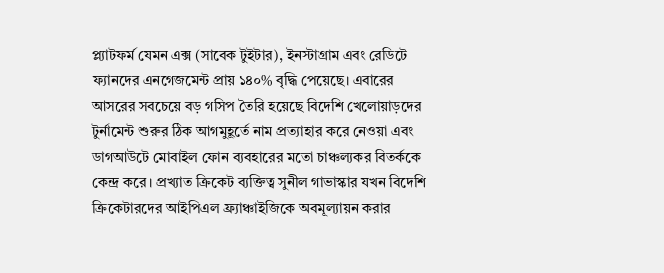প্ল্যাটফর্ম যেমন এক্স (সাবেক টুইটার), ইনস্টাগ্রাম এবং রেডিটে ফ্যানদের এনগেজমেন্ট প্রায় ১৪০% বৃদ্ধি পেয়েছে। এবারের আসরের সবচেয়ে বড় গসিপ তৈরি হয়েছে বিদেশি খেলোয়াড়দের টুর্নামেন্ট শুরুর ঠিক আগমুহূর্তে নাম প্রত্যাহার করে নেওয়া এবং ডাগআউটে মোবাইল ফোন ব্যবহারের মতো চাঞ্চল্যকর বিতর্ককে কেন্দ্র করে। প্রখ্যাত ক্রিকেট ব্যক্তিত্ব সুনীল গাভাস্কার যখন বিদেশি ক্রিকেটারদের আইপিএল ফ্র্যাঞ্চাইজিকে অবমূল্যায়ন করার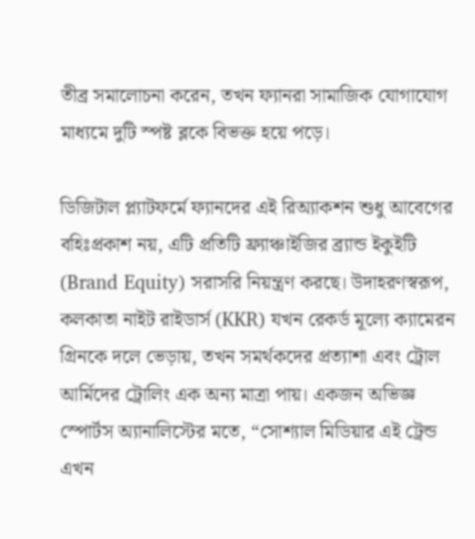তীব্র সমালোচনা করেন, তখন ফ্যানরা সামাজিক যোগাযোগ মাধ্যমে দুটি স্পষ্ট ব্লকে বিভক্ত হয়ে পড়ে।

ডিজিটাল প্ল্যাটফর্মে ফ্যানদের এই রিঅ্যাকশন শুধু আবেগের বহিঃপ্রকাশ নয়, এটি প্রতিটি ফ্র্যাঞ্চাইজির ব্র্যান্ড ইকুইটি (Brand Equity) সরাসরি নিয়ন্ত্রণ করছে। উদাহরণস্বরূপ, কলকাতা নাইট রাইডার্স (KKR) যখন রেকর্ড মূল্যে ক্যামেরন গ্রিনকে দলে ভেড়ায়, তখন সমর্থকদের প্রত্যাশা এবং ট্রোল আর্মিদের ট্রোলিং এক অন্য মাত্রা পায়। একজন অভিজ্ঞ স্পোর্টস অ্যানালিস্টের মতে, “সোশ্যাল মিডিয়ার এই ট্রেন্ড এখন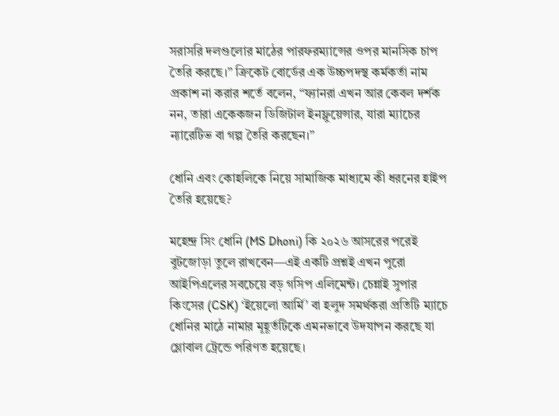সরাসরি দলগুলোর মাঠের পারফরম্যান্সের ওপর মানসিক চাপ তৈরি করছে।” ক্রিকেট বোর্ডের এক উচ্চপদস্থ কর্মকর্তা নাম প্রকাশ না করার শর্তে বলেন, “ফ্যানরা এখন আর কেবল দর্শক নন, তারা একেকজন ডিজিটাল ইনফ্লুয়েন্সার, যারা ম্যাচের ন্যারেটিভ বা গল্প তৈরি করছেন।”

ধোনি এবং কোহলিকে নিয়ে সামাজিক মাধ্যমে কী ধরনের হাইপ তৈরি হয়েছে?

মহেন্দ্র সিং ধোনি (MS Dhoni) কি ২০২৬ আসরের পরেই বুটজোড়া তুলে রাখবেন—এই একটি প্রশ্নই এখন পুরো আইপিএলের সবচেয়ে বড় গসিপ এলিমেন্ট। চেন্নাই সুপার কিংসের (CSK) ‘ইয়েলো আর্মি’ বা হলুদ সমর্থকরা প্রতিটি ম্যাচে ধোনির মাঠে নামার মূহূর্তটিকে এমনভাবে উদযাপন করছে যা গ্লোবাল ট্রেন্ডে পরিণত হয়েছে।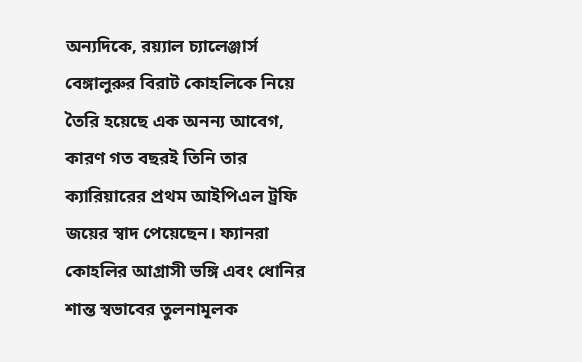অন্যদিকে, রয়্যাল চ্যালেঞ্জার্স বেঙ্গালুরুর বিরাট কোহলিকে নিয়ে তৈরি হয়েছে এক অনন্য আবেগ, কারণ গত বছরই তিনি তার ক্যারিয়ারের প্রথম আইপিএল ট্রফি জয়ের স্বাদ পেয়েছেন। ফ্যানরা কোহলির আগ্রাসী ভঙ্গি এবং ধোনির শান্ত স্বভাবের তুলনামূলক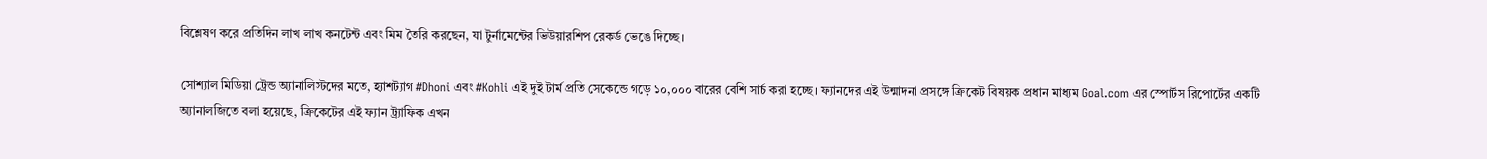বিশ্লেষণ করে প্রতিদিন লাখ লাখ কনটেন্ট এবং মিম তৈরি করছেন, যা টুর্নামেন্টের ভিউয়ারশিপ রেকর্ড ভেঙে দিচ্ছে।

সোশ্যাল মিডিয়া ট্রেন্ড অ্যানালিস্টদের মতে, হ্যাশট্যাগ #Dhoni এবং #Kohli এই দুই টার্ম প্রতি সেকেন্ডে গড়ে ১০,০০০ বারের বেশি সার্চ করা হচ্ছে। ফ্যানদের এই উন্মাদনা প্রসঙ্গে ক্রিকেট বিষয়ক প্রধান মাধ্যম Goal.com এর স্পোর্টস রিপোর্টের একটি অ্যানালজিতে বলা হয়েছে, ক্রিকেটের এই ফ্যান ট্র্যাফিক এখন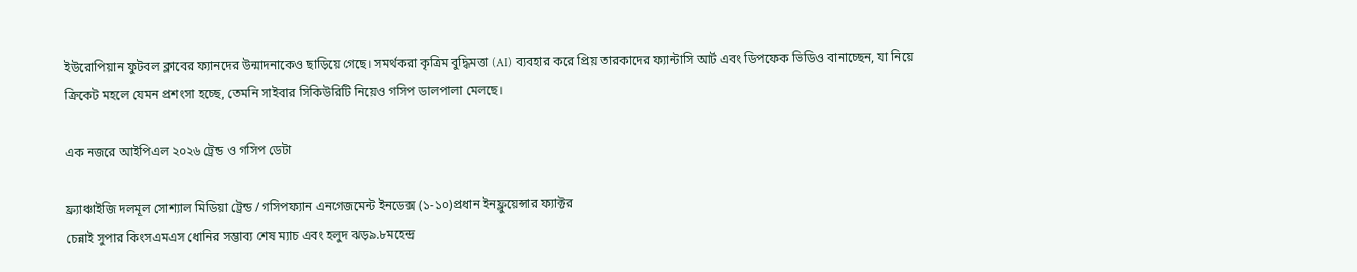ইউরোপিয়ান ফুটবল ক্লাবের ফ্যানদের উন্মাদনাকেও ছাড়িয়ে গেছে। সমর্থকরা কৃত্রিম বুদ্ধিমত্তা (AI) ব্যবহার করে প্রিয় তারকাদের ফ্যান্টাসি আর্ট এবং ডিপফেক ভিডিও বানাচ্ছেন, যা নিয়ে ক্রিকেট মহলে যেমন প্রশংসা হচ্ছে, তেমনি সাইবার সিকিউরিটি নিয়েও গসিপ ডালপালা মেলছে।

এক নজরে আইপিএল ২০২৬ ট্রেন্ড ও গসিপ ডেটা

ফ্র্যাঞ্চাইজি দলমূল সোশ্যাল মিডিয়া ট্রেন্ড / গসিপফ্যান এনগেজমেন্ট ইনডেক্স (১-১০)প্রধান ইনফ্লুয়েন্সার ফ্যাক্টর
চেন্নাই সুপার কিংসএমএস ধোনির সম্ভাব্য শেষ ম্যাচ এবং হলুদ ঝড়৯.৮মহেন্দ্র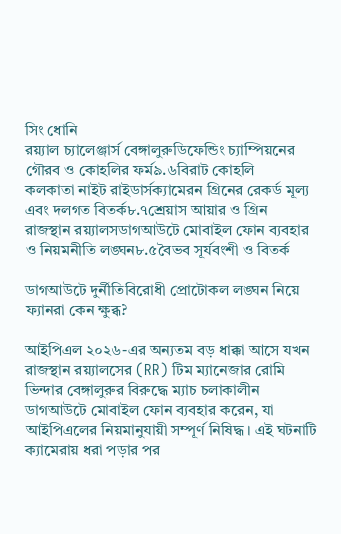সিং ধোনি
রয়্যাল চ্যালেঞ্জার্স বেঙ্গালুরুডিফেন্ডিং চ্যাম্পিয়নের গৌরব ও কোহলির ফর্ম৯.৬বিরাট কোহলি
কলকাতা নাইট রাইডার্সক্যামেরন গ্রিনের রেকর্ড মূল্য এবং দলগত বিতর্ক৮.৭শ্রেয়াস আয়ার ও গ্রিন
রাজস্থান রয়্যালসডাগআউটে মোবাইল ফোন ব্যবহার ও নিয়মনীতি লঙ্ঘন৮.৫বৈভব সূর্যবংশী ও বিতর্ক

ডাগআউটে দুর্নীতিবিরোধী প্রোটোকল লঙ্ঘন নিয়ে ফ্যানরা কেন ক্ষুব্ধ?

আইপিএল ২০২৬-এর অন্যতম বড় ধাক্কা আসে যখন রাজস্থান রয়্যালসের (RR) টিম ম্যানেজার রোমি ভিন্দার বেঙ্গালুরুর বিরুদ্ধে ম্যাচ চলাকালীন ডাগআউটে মোবাইল ফোন ব্যবহার করেন, যা আইপিএলের নিয়মানুযায়ী সম্পূর্ণ নিষিদ্ধ। এই ঘটনাটি ক্যামেরায় ধরা পড়ার পর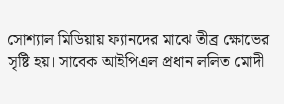সোশ্যাল মিডিয়ায় ফ্যানদের মাঝে তীব্র ক্ষোভের সৃষ্টি হয়। সাবেক আইপিএল প্রধান ললিত মোদী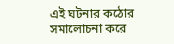এই ঘটনার কঠোর সমালোচনা করে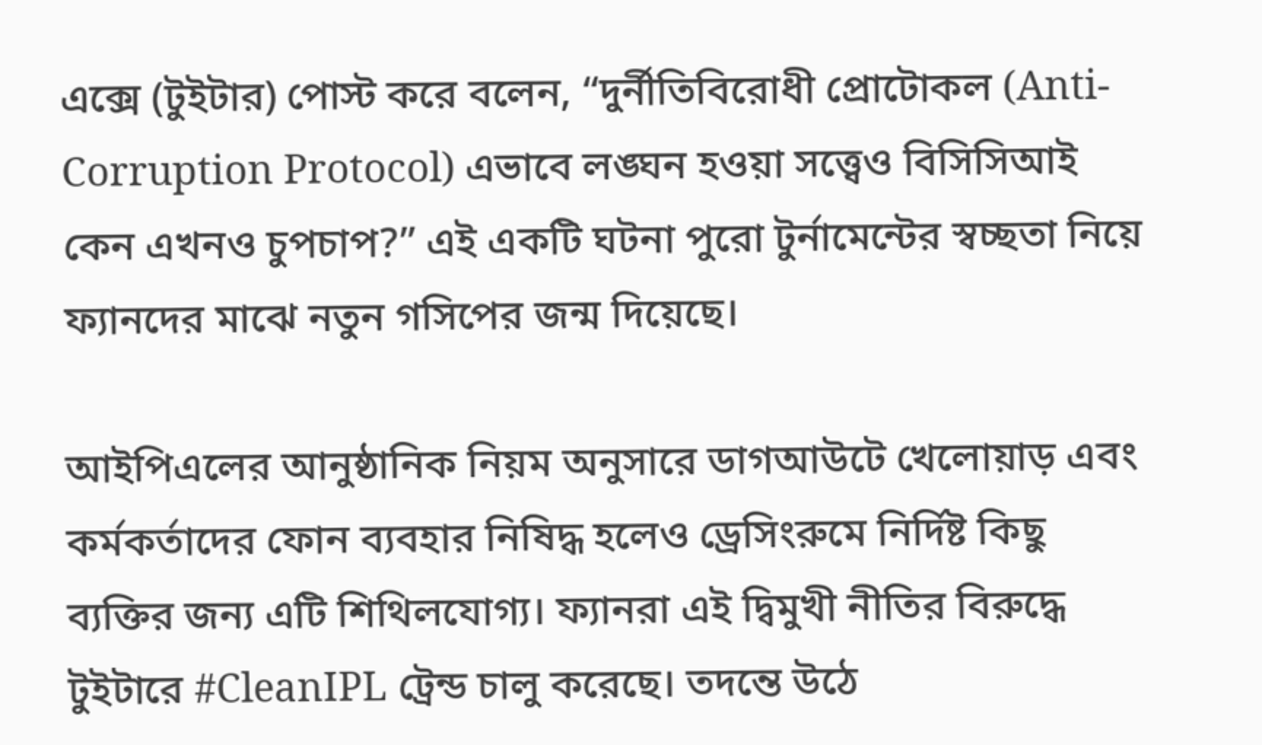এক্সে (টুইটার) পোস্ট করে বলেন, “দুর্নীতিবিরোধী প্রোটোকল (Anti-Corruption Protocol) এভাবে লঙ্ঘন হওয়া সত্ত্বেও বিসিসিআই কেন এখনও চুপচাপ?” এই একটি ঘটনা পুরো টুর্নামেন্টের স্বচ্ছতা নিয়ে ফ্যানদের মাঝে নতুন গসিপের জন্ম দিয়েছে।

আইপিএলের আনুষ্ঠানিক নিয়ম অনুসারে ডাগআউটে খেলোয়াড় এবং কর্মকর্তাদের ফোন ব্যবহার নিষিদ্ধ হলেও ড্রেসিংরুমে নির্দিষ্ট কিছু ব্যক্তির জন্য এটি শিথিলযোগ্য। ফ্যানরা এই দ্বিমুখী নীতির বিরুদ্ধে টুইটারে #CleanIPL ট্রেন্ড চালু করেছে। তদন্তে উঠে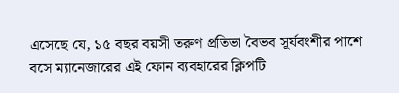এসেছে যে, ১৫ বছর বয়সী তরুণ প্রতিভা বৈভব সূর্যবংশীর পাশে বসে ম্যানেজারের এই ফোন ব্যবহারের ক্লিপটি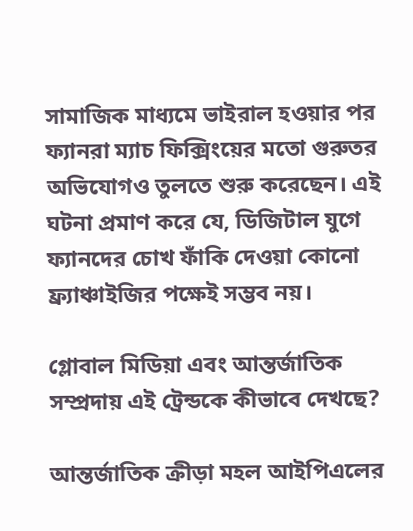সামাজিক মাধ্যমে ভাইরাল হওয়ার পর ফ্যানরা ম্যাচ ফিক্সিংয়ের মতো গুরুতর অভিযোগও তুলতে শুরু করেছেন। এই ঘটনা প্রমাণ করে যে, ডিজিটাল যুগে ফ্যানদের চোখ ফাঁকি দেওয়া কোনো ফ্র্যাঞ্চাইজির পক্ষেই সম্ভব নয়।

গ্লোবাল মিডিয়া এবং আন্তর্জাতিক সম্প্রদায় এই ট্রেন্ডকে কীভাবে দেখছে?

আন্তর্জাতিক ক্রীড়া মহল আইপিএলের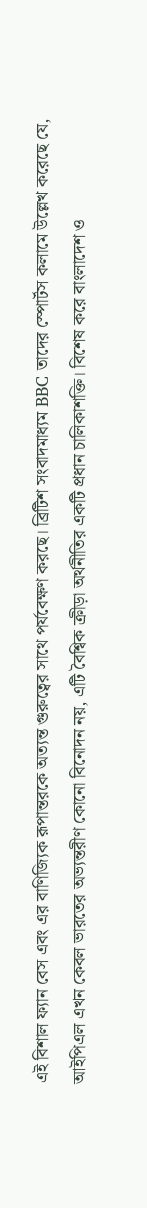এই বিশাল ফ্যান বেস এবং এর বাণিজ্যিক রূপান্তরকে অত্যন্ত গুরুত্বের সাথে পর্যবেক্ষণ করছে। ব্রিটিশ সংবাদমাধ্যম BBC তাদের স্পোর্টস কলামে উল্লেখ করেছে যে, আইপিএল এখন কেবল ভারতের অভ্যন্তরীণ কোনো বিনোদন নয়, এটি বৈশ্বিক ক্রীড়া অর্থনীতির একটি প্রধান চালিকাশক্তি। বিশেষ করে বাংলাদেশ ও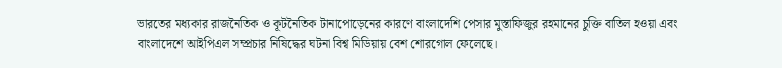ভারতের মধ্যকার রাজনৈতিক ও কূটনৈতিক টানাপোড়েনের কারণে বাংলাদেশি পেসার মুস্তাফিজুর রহমানের চুক্তি বাতিল হওয়া এবং বাংলাদেশে আইপিএল সম্প্রচার নিষিদ্ধের ঘটনা বিশ্ব মিডিয়ায় বেশ শোরগোল ফেলেছে।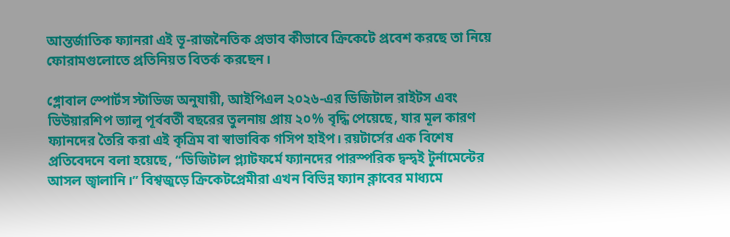আন্তর্জাতিক ফ্যানরা এই ভূ-রাজনৈতিক প্রভাব কীভাবে ক্রিকেটে প্রবেশ করছে তা নিয়ে ফোরামগুলোতে প্রতিনিয়ত বিতর্ক করছেন।

গ্লোবাল স্পোর্টস স্টাডিজ অনুযায়ী, আইপিএল ২০২৬-এর ডিজিটাল রাইটস এবং ভিউয়ারশিপ ভ্যালু পূর্ববর্তী বছরের তুলনায় প্রায় ২০% বৃদ্ধি পেয়েছে, যার মূল কারণ ফ্যানদের তৈরি করা এই কৃত্রিম বা স্বাভাবিক গসিপ হাইপ। রয়টার্সের এক বিশেষ প্রতিবেদনে বলা হয়েছে, “ডিজিটাল প্ল্যাটফর্মে ফ্যানদের পারস্পরিক দ্বন্দ্বই টুর্নামেন্টের আসল জ্বালানি।” বিশ্বজুড়ে ক্রিকেটপ্রেমীরা এখন বিভিন্ন ফ্যান ক্লাবের মাধ্যমে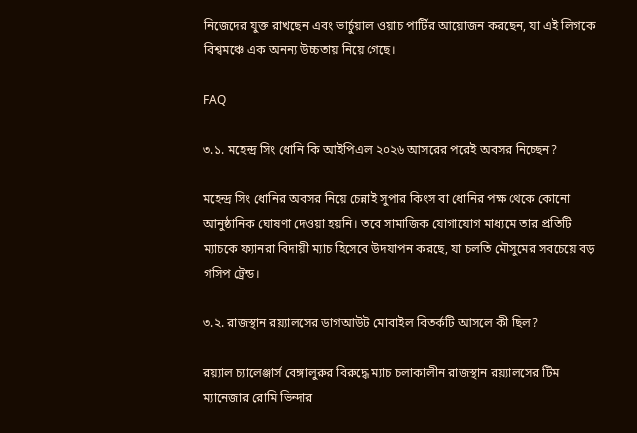নিজেদের যুক্ত রাখছেন এবং ভার্চুয়াল ওয়াচ পার্টির আয়োজন করছেন, যা এই লিগকে বিশ্বমঞ্চে এক অনন্য উচ্চতায় নিয়ে গেছে।

FAQ

৩.১. মহেন্দ্র সিং ধোনি কি আইপিএল ২০২৬ আসরের পরেই অবসর নিচ্ছেন?

মহেন্দ্র সিং ধোনির অবসর নিয়ে চেন্নাই সুপার কিংস বা ধোনির পক্ষ থেকে কোনো আনুষ্ঠানিক ঘোষণা দেওয়া হয়নি। তবে সামাজিক যোগাযোগ মাধ্যমে তার প্রতিটি ম্যাচকে ফ্যানরা বিদায়ী ম্যাচ হিসেবে উদযাপন করছে, যা চলতি মৌসুমের সবচেয়ে বড় গসিপ ট্রেন্ড।

৩.২. রাজস্থান রয়্যালসের ডাগআউট মোবাইল বিতর্কটি আসলে কী ছিল?

রয়্যাল চ্যালেঞ্জার্স বেঙ্গালুরুর বিরুদ্ধে ম্যাচ চলাকালীন রাজস্থান রয়্যালসের টিম ম্যানেজার রোমি ভিন্দার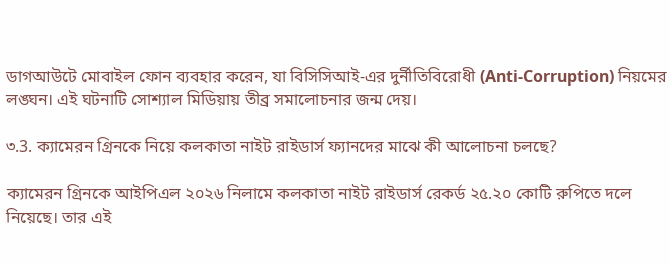ডাগআউটে মোবাইল ফোন ব্যবহার করেন, যা বিসিসিআই-এর দুর্নীতিবিরোধী (Anti-Corruption) নিয়মের লঙ্ঘন। এই ঘটনাটি সোশ্যাল মিডিয়ায় তীব্র সমালোচনার জন্ম দেয়।

৩.3. ক্যামেরন গ্রিনকে নিয়ে কলকাতা নাইট রাইডার্স ফ্যানদের মাঝে কী আলোচনা চলছে?

ক্যামেরন গ্রিনকে আইপিএল ২০২৬ নিলামে কলকাতা নাইট রাইডার্স রেকর্ড ২৫.২০ কোটি রুপিতে দলে নিয়েছে। তার এই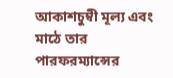আকাশচুম্বী মূল্য এবং মাঠে তার পারফরম্যান্সের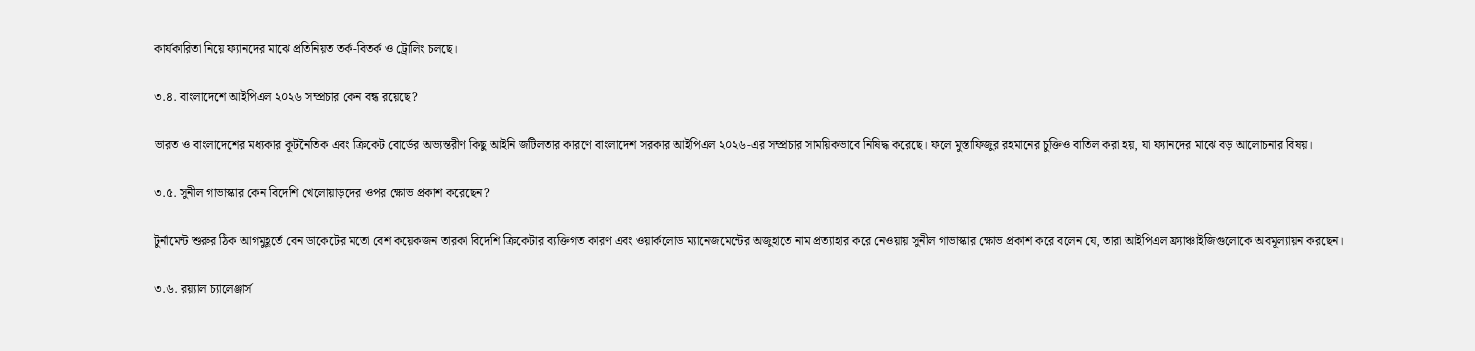কার্যকারিতা নিয়ে ফ্যানদের মাঝে প্রতিনিয়ত তর্ক-বিতর্ক ও ট্রোলিং চলছে।

৩.৪. বাংলাদেশে আইপিএল ২০২৬ সম্প্রচার কেন বন্ধ রয়েছে?

ভারত ও বাংলাদেশের মধ্যকার কূটনৈতিক এবং ক্রিকেট বোর্ডের অভ্যন্তরীণ কিছু আইনি জটিলতার কারণে বাংলাদেশ সরকার আইপিএল ২০২৬-এর সম্প্রচার সাময়িকভাবে নিষিদ্ধ করেছে। ফলে মুস্তাফিজুর রহমানের চুক্তিও বাতিল করা হয়, যা ফ্যানদের মাঝে বড় আলোচনার বিষয়।

৩.৫. সুনীল গাভাস্কার কেন বিদেশি খেলোয়াড়দের ওপর ক্ষোভ প্রকাশ করেছেন?

টুর্নামেন্ট শুরুর ঠিক আগমুহূর্তে বেন ডাকেটের মতো বেশ কয়েকজন তারকা বিদেশি ক্রিকেটার ব্যক্তিগত কারণ এবং ওয়ার্কলোড ম্যানেজমেন্টের অজুহাতে নাম প্রত্যাহার করে নেওয়ায় সুনীল গাভাস্কার ক্ষোভ প্রকাশ করে বলেন যে, তারা আইপিএল ফ্র্যাঞ্চাইজিগুলোকে অবমূল্যায়ন করছেন।

৩.৬. রয়্যাল চ্যালেঞ্জার্স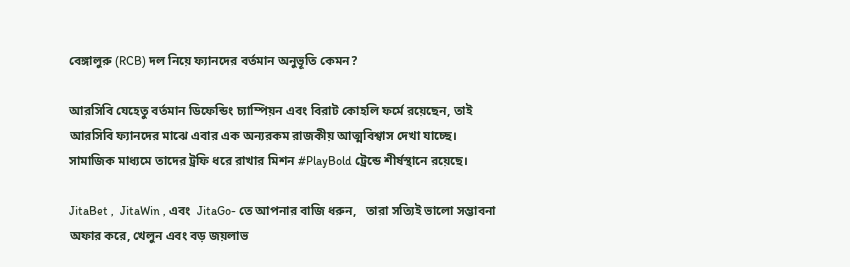বেঙ্গালুরু (RCB) দল নিয়ে ফ্যানদের বর্তমান অনুভূতি কেমন?

আরসিবি যেহেতু বর্তমান ডিফেন্ডিং চ্যাম্পিয়ন এবং বিরাট কোহলি ফর্মে রয়েছেন, তাই আরসিবি ফ্যানদের মাঝে এবার এক অন্যরকম রাজকীয় আত্মবিশ্বাস দেখা যাচ্ছে। সামাজিক মাধ্যমে তাদের ট্রফি ধরে রাখার মিশন #PlayBold ট্রেন্ডে শীর্ষস্থানে রয়েছে।

JitaBet ,  JitaWin , এবং  JitaGo- তে আপনার বাজি ধরুন,   তারা সত্যিই ভালো সম্ভাবনা অফার করে, খেলুন এবং বড় জয়লাভ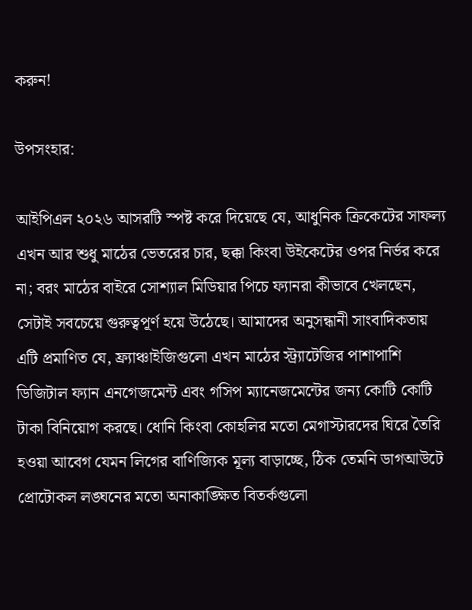করুন!

উপসংহার:

আইপিএল ২০২৬ আসরটি স্পষ্ট করে দিয়েছে যে, আধুনিক ক্রিকেটের সাফল্য এখন আর শুধু মাঠের ভেতরের চার, ছক্কা কিংবা উইকেটের ওপর নির্ভর করে না; বরং মাঠের বাইরে সোশ্যাল মিডিয়ার পিচে ফ্যানরা কীভাবে খেলছেন, সেটাই সবচেয়ে গুরুত্বপূর্ণ হয়ে উঠেছে। আমাদের অনুসন্ধানী সাংবাদিকতায় এটি প্রমাণিত যে, ফ্র্যাঞ্চাইজিগুলো এখন মাঠের স্ট্র্যাটেজির পাশাপাশি ডিজিটাল ফ্যান এনগেজমেন্ট এবং গসিপ ম্যানেজমেন্টের জন্য কোটি কোটি টাকা বিনিয়োগ করছে। ধোনি কিংবা কোহলির মতো মেগাস্টারদের ঘিরে তৈরি হওয়া আবেগ যেমন লিগের বাণিজ্যিক মূল্য বাড়াচ্ছে, ঠিক তেমনি ডাগআউটে প্রোটোকল লঙ্ঘনের মতো অনাকাঙ্ক্ষিত বিতর্কগুলো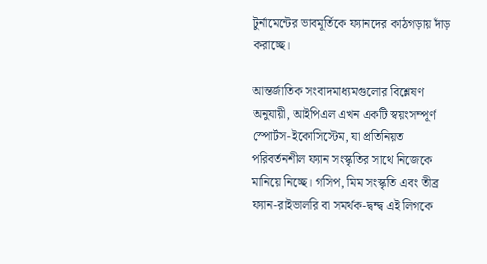টুর্নামেন্টের ভাবমূর্তিকে ফ্যানদের কাঠগড়ায় দাঁড় করাচ্ছে।

আন্তর্জাতিক সংবাদমাধ্যমগুলোর বিশ্লেষণ অনুযায়ী, আইপিএল এখন একটি স্বয়ংসম্পূর্ণ স্পোর্টস-ইকোসিস্টেম, যা প্রতিনিয়ত পরিবর্তনশীল ফ্যান সংস্কৃতির সাথে নিজেকে মানিয়ে নিচ্ছে। গসিপ, মিম সংস্কৃতি এবং তীব্র ফ্যান-রাইভালরি বা সমর্থক-দ্বন্দ্ব এই লিগকে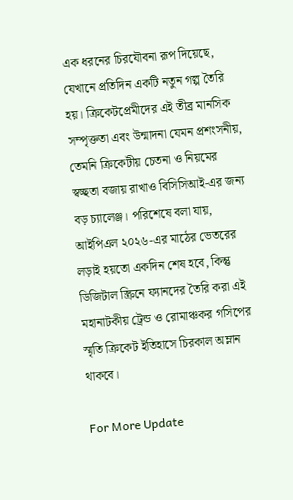এক ধরনের চিরযৌবনা রূপ দিয়েছে, যেখানে প্রতিদিন একটি নতুন গল্প তৈরি হয়। ক্রিকেটপ্রেমীদের এই তীব্র মানসিক সম্পৃক্ততা এবং উন্মাদনা যেমন প্রশংসনীয়, তেমনি ক্রিকেটীয় চেতনা ও নিয়মের স্বচ্ছতা বজায় রাখাও বিসিসিআই-এর জন্য বড় চ্যালেঞ্জ। পরিশেষে বলা যায়, আইপিএল ২০২৬-এর মাঠের ভেতরের লড়াই হয়তো একদিন শেষ হবে, কিন্তু ডিজিটাল স্ক্রিনে ফ্যানদের তৈরি করা এই মহানাটকীয় ট্রেন্ড ও রোমাঞ্চকর গসিপের স্মৃতি ক্রিকেট ইতিহাসে চিরকাল অম্লান থাকবে।

For More Update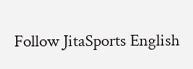Follow JitaSports English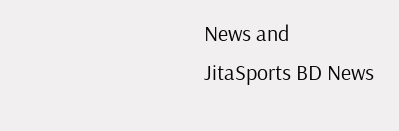News and JitaSports BD News